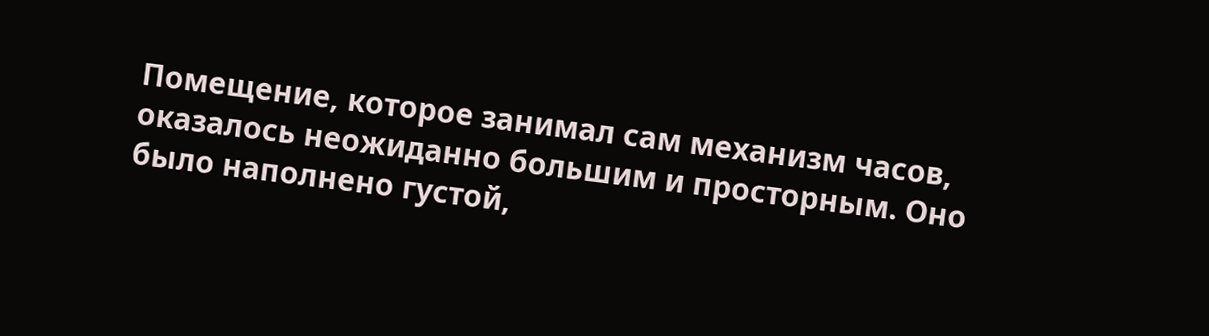Помещение, которое занимал сам механизм часов, оказалось неожиданно большим и просторным. Оно было наполнено густой,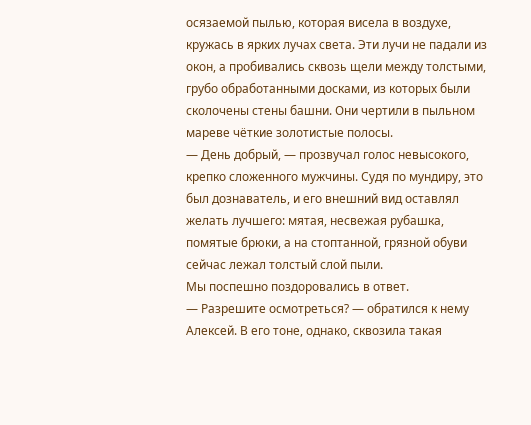осязаемой пылью, которая висела в воздухе, кружась в ярких лучах света. Эти лучи не падали из окон, а пробивались сквозь щели между толстыми, грубо обработанными досками, из которых были сколочены стены башни. Они чертили в пыльном мареве чёткие золотистые полосы.
— День добрый, — прозвучал голос невысокого, крепко сложенного мужчины. Судя по мундиру, это был дознаватель, и его внешний вид оставлял желать лучшего: мятая, несвежая рубашка, помятые брюки, а на стоптанной, грязной обуви сейчас лежал толстый слой пыли.
Мы поспешно поздоровались в ответ.
— Разрешите осмотреться? — обратился к нему Алексей. В его тоне, однако, сквозила такая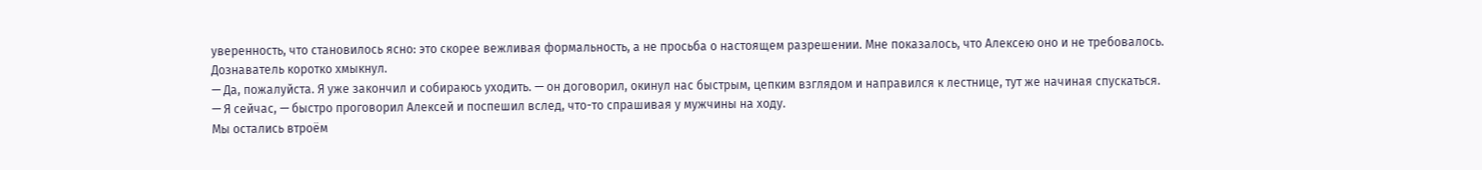уверенность, что становилось ясно: это скорее вежливая формальность, а не просьба о настоящем разрешении. Мне показалось, что Алексею оно и не требовалось.
Дознаватель коротко хмыкнул.
— Да, пожалуйста. Я уже закончил и собираюсь уходить. — он договорил, окинул нас быстрым, цепким взглядом и направился к лестнице, тут же начиная спускаться.
— Я сейчас, — быстро проговорил Алексей и поспешил вслед, что-то спрашивая у мужчины на ходу.
Мы остались втроём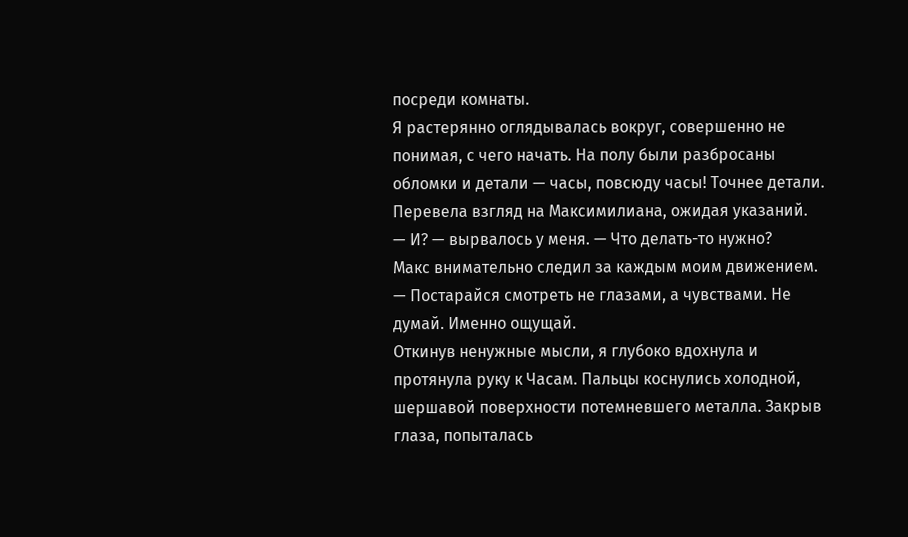посреди комнаты.
Я растерянно оглядывалась вокруг, совершенно не понимая, с чего начать. На полу были разбросаны обломки и детали — часы, повсюду часы! Точнее детали. Перевела взгляд на Максимилиана, ожидая указаний.
— И? — вырвалось у меня. — Что делать-то нужно?
Макс внимательно следил за каждым моим движением.
— Постарайся смотреть не глазами, а чувствами. Не думай. Именно ощущай.
Откинув ненужные мысли, я глубоко вдохнула и протянула руку к Часам. Пальцы коснулись холодной, шершавой поверхности потемневшего металла. Закрыв глаза, попыталась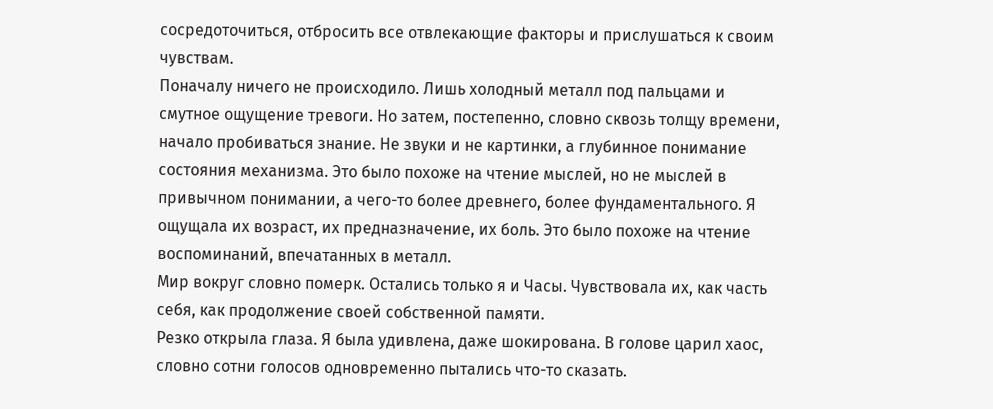сосредоточиться, отбросить все отвлекающие факторы и прислушаться к своим чувствам.
Поначалу ничего не происходило. Лишь холодный металл под пальцами и смутное ощущение тревоги. Но затем, постепенно, словно сквозь толщу времени, начало пробиваться знание. Не звуки и не картинки, а глубинное понимание состояния механизма. Это было похоже на чтение мыслей, но не мыслей в привычном понимании, а чего-то более древнего, более фундаментального. Я ощущала их возраст, их предназначение, их боль. Это было похоже на чтение воспоминаний, впечатанных в металл.
Мир вокруг словно померк. Остались только я и Часы. Чувствовала их, как часть себя, как продолжение своей собственной памяти.
Резко открыла глаза. Я была удивлена, даже шокирована. В голове царил хаос, словно сотни голосов одновременно пытались что-то сказать.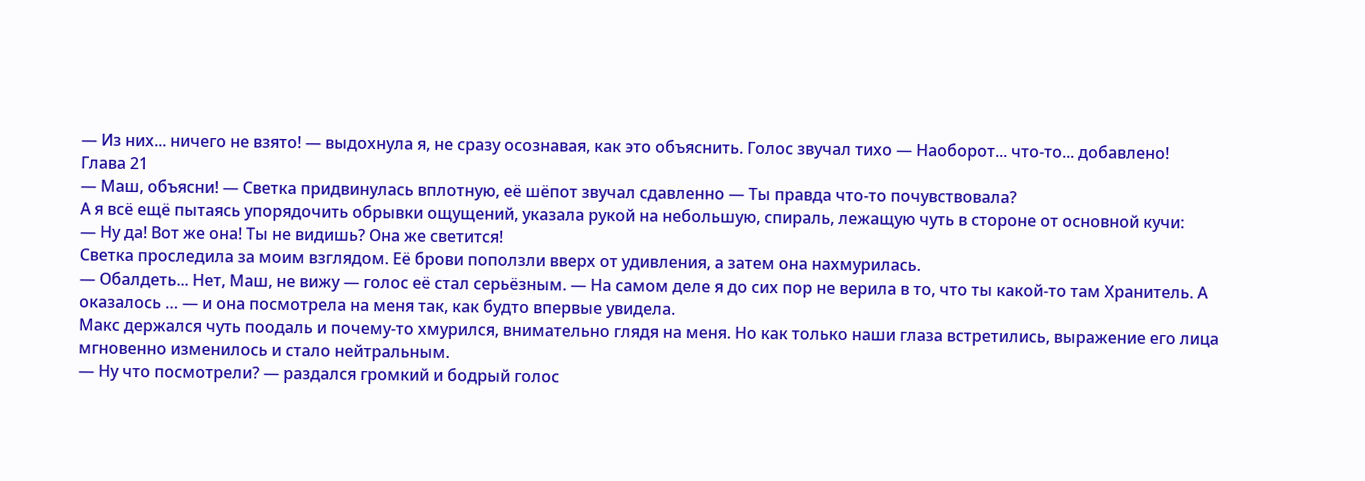— Из них... ничего не взято! — выдохнула я, не сразу осознавая, как это объяснить. Голос звучал тихо — Наоборот... что-то... добавлено!
Глава 21
— Маш, объясни! — Светка придвинулась вплотную, её шёпот звучал сдавленно — Ты правда что-то почувствовала?
А я всё ещё пытаясь упорядочить обрывки ощущений, указала рукой на небольшую, спираль, лежащую чуть в стороне от основной кучи:
— Ну да! Вот же она! Ты не видишь? Она же светится!
Светка проследила за моим взглядом. Её брови поползли вверх от удивления, а затем она нахмурилась.
— Обалдеть... Нет, Маш, не вижу — голос её стал серьёзным. — На самом деле я до сих пор не верила в то, что ты какой-то там Хранитель. А оказалось … — и она посмотрела на меня так, как будто впервые увидела.
Макс держался чуть поодаль и почему-то хмурился, внимательно глядя на меня. Но как только наши глаза встретились, выражение его лица мгновенно изменилось и стало нейтральным.
— Ну что посмотрели? — раздался громкий и бодрый голос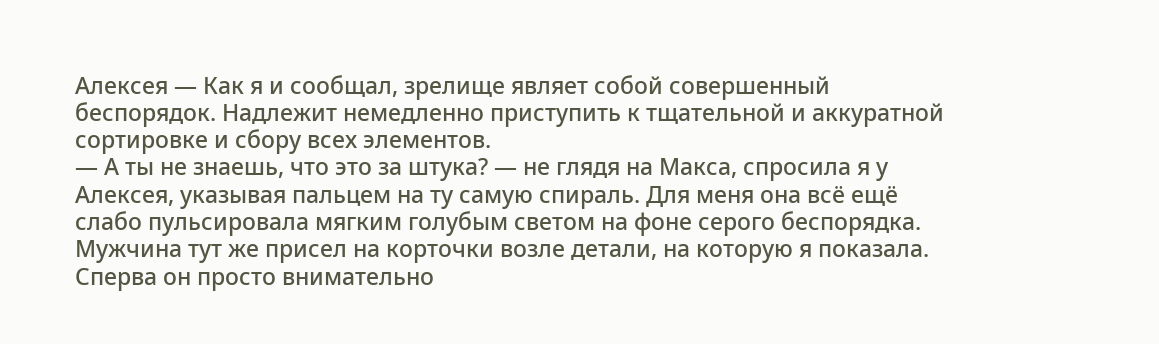Алексея — Как я и сообщал, зрелище являет собой совершенный беспорядок. Надлежит немедленно приступить к тщательной и аккуратной сортировке и сбору всех элементов.
— А ты не знаешь, что это за штука? — не глядя на Макса, спросила я у Алексея, указывая пальцем на ту самую спираль. Для меня она всё ещё слабо пульсировала мягким голубым светом на фоне серого беспорядка.
Мужчина тут же присел на корточки возле детали, на которую я показала. Сперва он просто внимательно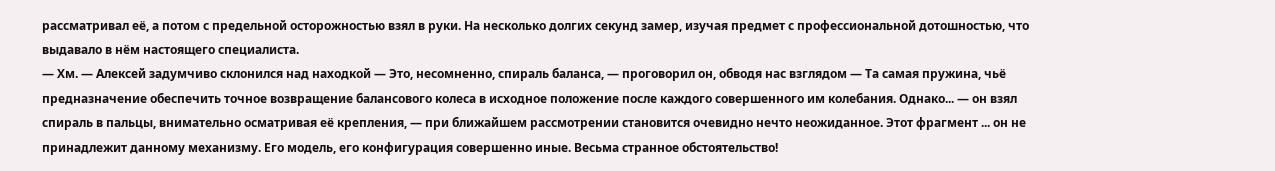рассматривал её, а потом с предельной осторожностью взял в руки. На несколько долгих секунд замер, изучая предмет с профессиональной дотошностью, что выдавало в нём настоящего специалиста.
— Хм. — Алексей задумчиво склонился над находкой — Это, несомненно, спираль баланса, — проговорил он, обводя нас взглядом — Та самая пружина, чьё предназначение обеспечить точное возвращение балансового колеса в исходное положение после каждого совершенного им колебания. Однако... — он взял спираль в пальцы, внимательно осматривая её крепления, — при ближайшем рассмотрении становится очевидно нечто неожиданное. Этот фрагмент ... он не принадлежит данному механизму. Его модель, его конфигурация совершенно иные. Весьма странное обстоятельство!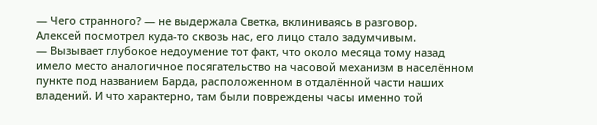— Чего странного? — не выдержала Светка, вклиниваясь в разговор.
Алексей посмотрел куда-то сквозь нас, его лицо стало задумчивым.
— Вызывает глубокое недоумение тот факт, что около месяца тому назад имело место аналогичное посягательство на часовой механизм в населённом пункте под названием Барда, расположенном в отдалённой части наших владений. И что характерно, там были повреждены часы именно той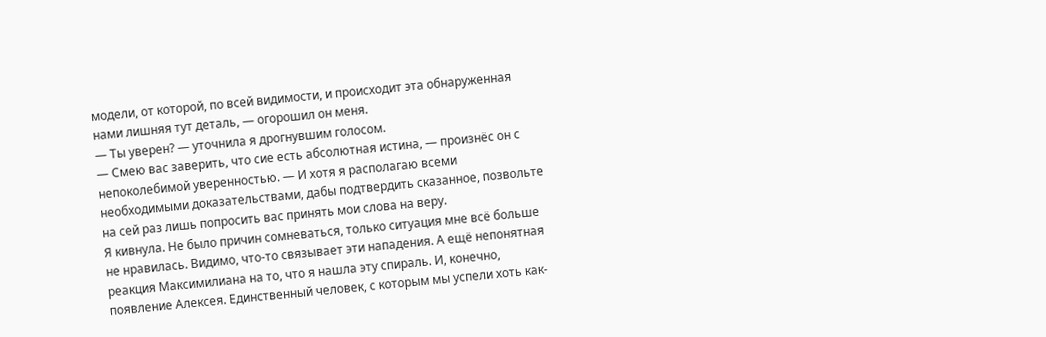модели, от которой, по всей видимости, и происходит эта обнаруженная нами лишняя тут деталь, — огорошил он меня.
— Ты уверен? — уточнила я дрогнувшим голосом.
— Смею вас заверить, что сие есть абсолютная истина, — произнёс он с непоколебимой уверенностью. — И хотя я располагаю всеми необходимыми доказательствами, дабы подтвердить сказанное, позвольте на сей раз лишь попросить вас принять мои слова на веру.
Я кивнула. Не было причин сомневаться, только ситуация мне всё больше не нравилась. Видимо, что-то связывает эти нападения. А ещё непонятная реакция Максимилиана на то, что я нашла эту спираль. И, конечно, появление Алексея. Единственный человек, с которым мы успели хоть как-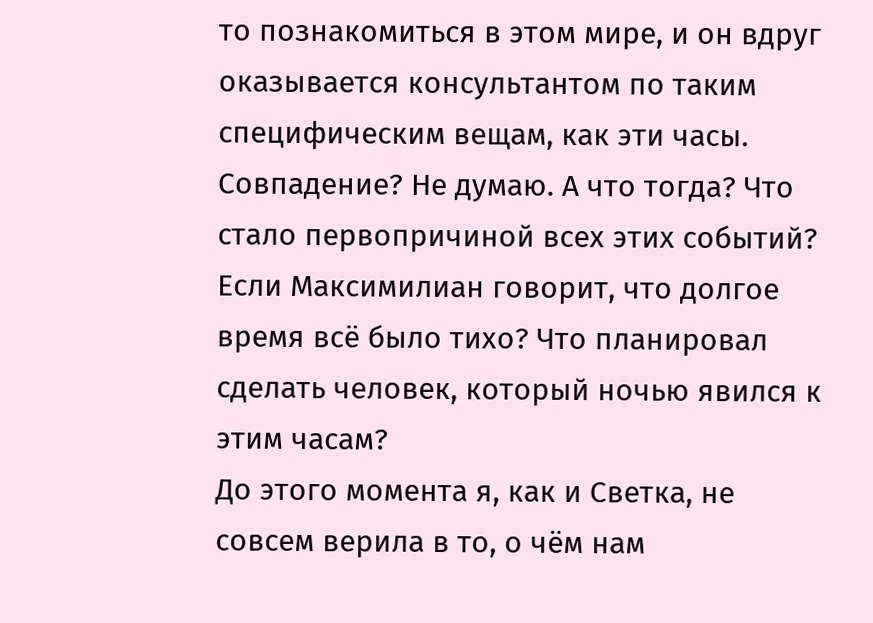то познакомиться в этом мире, и он вдруг оказывается консультантом по таким специфическим вещам, как эти часы. Совпадение? Не думаю. А что тогда? Что стало первопричиной всех этих событий? Если Максимилиан говорит, что долгое время всё было тихо? Что планировал сделать человек, который ночью явился к этим часам?
До этого момента я, как и Светка, не совсем верила в то, о чём нам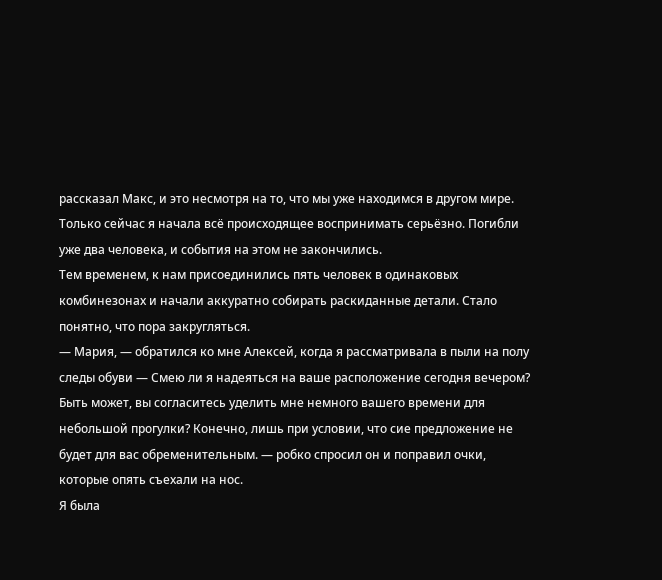рассказал Макс, и это несмотря на то, что мы уже находимся в другом мире. Только сейчас я начала всё происходящее воспринимать серьёзно. Погибли уже два человека, и события на этом не закончились.
Тем временем, к нам присоединились пять человек в одинаковых комбинезонах и начали аккуратно собирать раскиданные детали. Стало понятно, что пора закругляться.
— Мария, — обратился ко мне Алексей, когда я рассматривала в пыли на полу следы обуви — Смею ли я надеяться на ваше расположение сегодня вечером? Быть может, вы согласитесь уделить мне немного вашего времени для небольшой прогулки? Конечно, лишь при условии, что сие предложение не будет для вас обременительным. — робко спросил он и поправил очки, которые опять съехали на нос.
Я была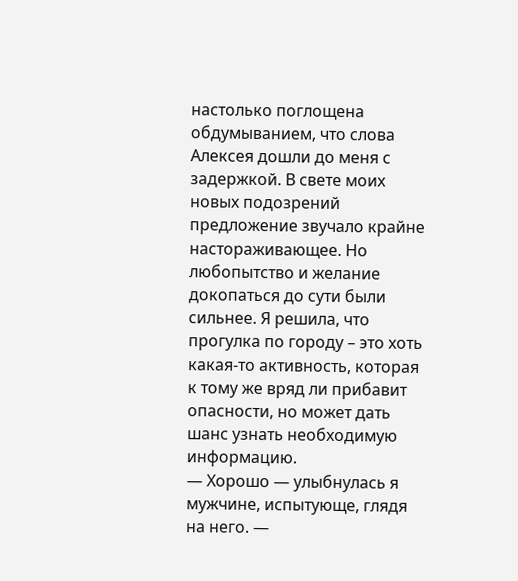настолько поглощена обдумыванием, что слова Алексея дошли до меня с задержкой. В свете моих новых подозрений предложение звучало крайне настораживающее. Но любопытство и желание докопаться до сути были сильнее. Я решила, что прогулка по городу – это хоть какая-то активность, которая к тому же вряд ли прибавит опасности, но может дать шанс узнать необходимую информацию.
— Хорошо — улыбнулась я мужчине, испытующе, глядя на него. —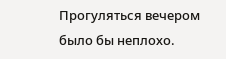Прогуляться вечером было бы неплохо.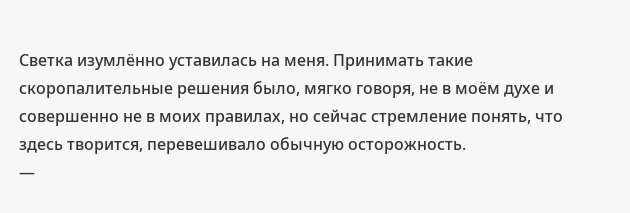Светка изумлённо уставилась на меня. Принимать такие скоропалительные решения было, мягко говоря, не в моём духе и совершенно не в моих правилах, но сейчас стремление понять, что здесь творится, перевешивало обычную осторожность.
—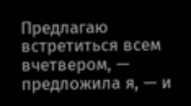Предлагаю встретиться всем вчетвером, — предложила я, — и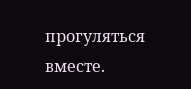прогуляться вместе.